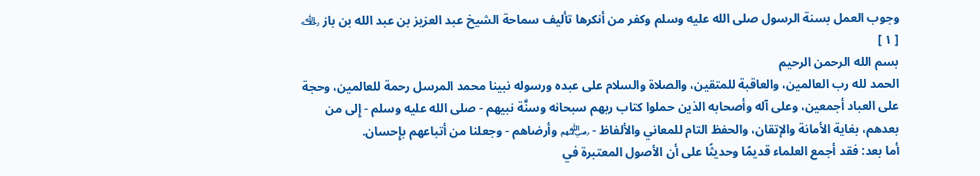وجوب العمل بسنة الرسول صلى الله عليه وسلم وكفر من أنكرها تأليف سماحة الشيخ عبد العزيز بن عبد الله بن باز ﵀
[ ١ ]
بسم الله الرحمن الرحيم
الحمد لله رب العالمين، والعاقبة للمتقين، والصلاة والسلام على عبده ورسوله نبينا محمد المرسل رحمة للعالمين، وحجة على العباد أجمعين، وعلى آله وأصحابه الذين حملوا كتاب ربهم سبحانه وسنَّة نبيهم - صلى الله عليه وسلم - إِلى من بعدهم، بغاية الأمانة والإتقان، والحفظ التام للمعاني والألفاظ - ﵃ وأرضاهم - وجعلنا من أتباعهم بإِحسان.
أما بعد: فقد أجمع العلماء قديمًا وحديثًا على أن الأصول المعتبرة في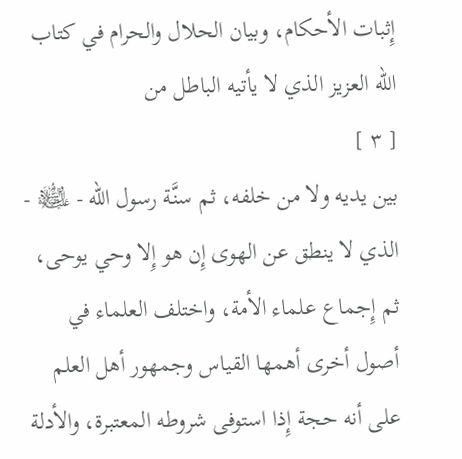إِثبات الأحكام، وبيان الحلال والحرام في كتاب الله العزيز الذي لا يأتيه الباطل من
[ ٣ ]
بين يديه ولا من خلفه، ثم سنَّة رسول الله - ﵊ - الذي لا ينطق عن الهوى إِن هو إِلا وحي يوحى، ثم إِجماع علماء الأمة، واختلف العلماء في أصول أخرى أهمها القياس وجمهور أهل العلم على أنه حجة إِذا استوفى شروطه المعتبرة، والأدلة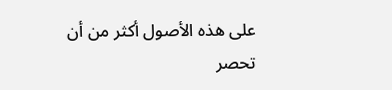على هذه الأصول أكثر من أن تحصر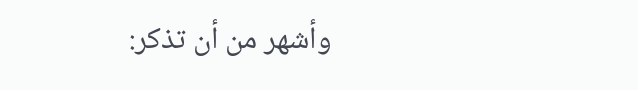وأشهر من أن تذكر: